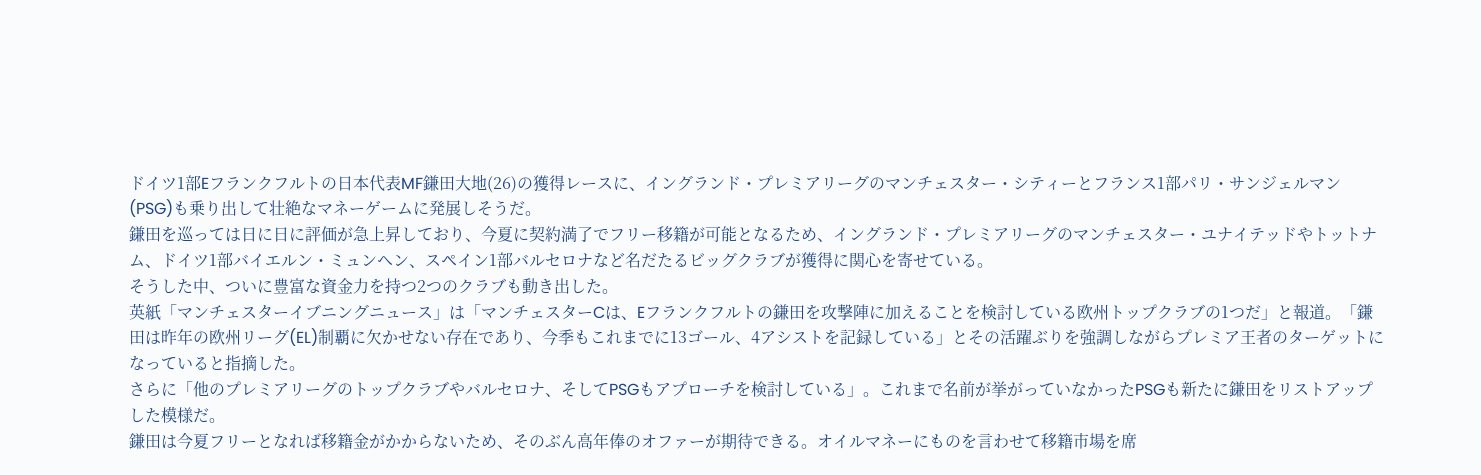ドイツ1部Eフランクフルトの日本代表MF鎌田大地(26)の獲得レースに、イングランド・プレミアリーグのマンチェスター・シティーとフランス1部パリ・サンジェルマン(PSG)も乗り出して壮絶なマネーゲームに発展しそうだ。
鎌田を巡っては日に日に評価が急上昇しており、今夏に契約満了でフリー移籍が可能となるため、イングランド・プレミアリーグのマンチェスター・ユナイテッドやトットナム、ドイツ1部バイエルン・ミュンヘン、スペイン1部バルセロナなど名だたるビッグクラブが獲得に関心を寄せている。
そうした中、ついに豊富な資金力を持つ2つのクラブも動き出した。
英紙「マンチェスターイブニングニュース」は「マンチェスターCは、Eフランクフルトの鎌田を攻撃陣に加えることを検討している欧州トップクラブの1つだ」と報道。「鎌田は昨年の欧州リーグ(EL)制覇に欠かせない存在であり、今季もこれまでに13ゴール、4アシストを記録している」とその活躍ぶりを強調しながらプレミア王者のターゲットになっていると指摘した。
さらに「他のプレミアリーグのトップクラブやバルセロナ、そしてPSGもアプローチを検討している」。これまで名前が挙がっていなかったPSGも新たに鎌田をリストアップした模様だ。
鎌田は今夏フリーとなれば移籍金がかからないため、そのぶん高年俸のオファーが期待できる。オイルマネーにものを言わせて移籍市場を席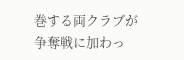巻する両クラブが争奪戦に加わっ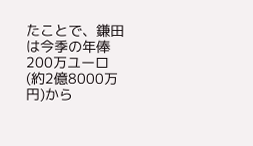たことで、鎌田は今季の年俸200万ユーロ(約2億8000万円)から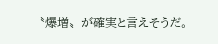〝爆増〟が確実と言えそうだ。